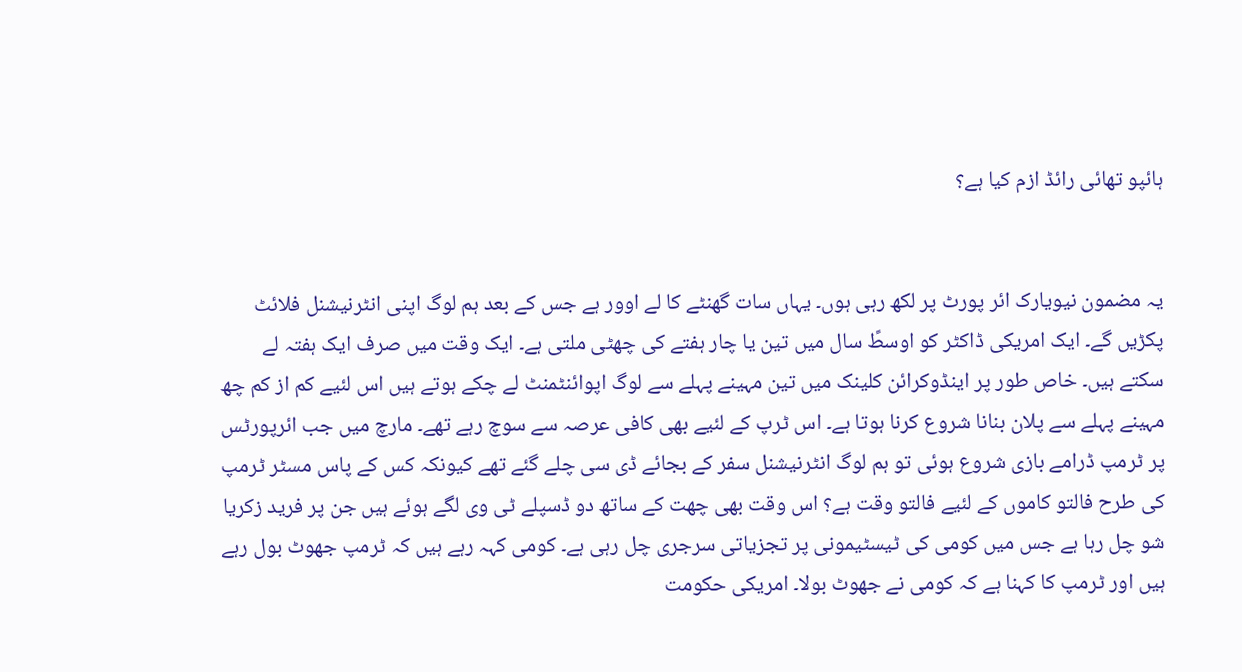ہائپو تھائی رائڈ ازم کیا ہے؟


یہ مضمون نیویارک ائر پورٹ‌ پر لکھ رہی ہوں۔ یہاں‌ سات گھنٹے کا لے اوور ہے جس کے بعد ہم لوگ اپنی انٹرنیشنل فلائٹ پکڑیں گے۔ ایک امریکی ڈاکٹر کو اوسطً سال میں‌ تین یا چار ہفتے کی چھٹی ملتی ہے۔ ایک وقت میں‌ صرف ایک ہفتہ لے سکتے ہیں۔ خاص طور پر اینڈوکرائن کلینک میں‌ تین مہینے پہلے سے لوگ اپوائنٹمنٹ لے چکے ہوتے ہیں اس لئیے کم از کم چھ مہینے پہلے سے پلان بنانا شروع کرنا ہوتا ہے۔ اس ٹرپ کے لئیے بھی کافی عرصہ سے سوچ رہے تھے۔ مارچ میں‌ جب ائرپورٹس پر ٹرمپ ڈرامے بازی شروع ہوئی تو ہم لوگ انٹرنیشنل سفر کے بجائے ڈی سی چلے گئے تھے کیونکہ کس کے پاس مسٹر ٹرمپ کی طرح‌ فالتو کاموں‌ کے لئیے فالتو وقت ہے؟ اس وقت بھی چھت کے ساتھ دو ڈسپلے ٹی وی لگے ہوئے ہیں جن پر فرید زکریا شو چل رہا ہے جس میں‌ کومی کی ٹیسٹیمونی پر تجزیاتی سرجری چل رہی ہے۔ کومی کہہ رہے ہیں‌ کہ ٹرمپ جھوٹ بول رہے ہیں اور ٹرمپ کا کہنا ہے کہ کومی نے جھوٹ بولا۔ امریکی حکومت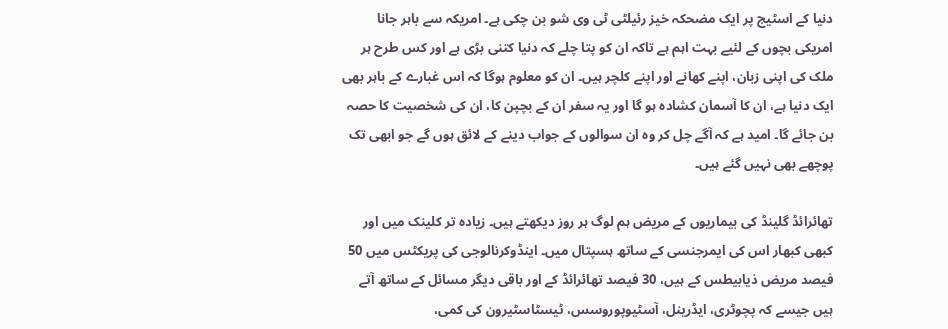دنیا کے اسٹیج پر ایک مضحکہ خیز رئیلٹی ٹی وی شو بن چکی ہے۔ امریکہ سے باہر جانا امریکی بچوں‌ کے لئیے بہت اہم ہے تاکہ ان کو پتا چلے کہ دنیا کتنی بڑی ہے اور کس طرح‌ ہر ملک کی اپنی زبان، اپنے کھانے اور اپنے کلچر ہیں۔ ان کو معلوم ہوگا کہ اس غبارے کے باہر بھی ایک دنیا ہے، ان کا آسمان کشادہ ہو گا اور یہ سفر ان کے بچپن کا، ان کی شخصیت کا حصہ بن جائے گا۔ امید ہے کہ آگے چل کر وہ ان سوالوں کے جواب دینے کے لائق ہوں گے جو ابھی تک پوچھے بھی نہیں گئے ہیں۔

تھائرائڈ گلینڈ کی بیماریوں‌ کے مریض‌ ہم لوگ ہر روز دیکھتے ہیں۔ زیادہ تر کلینک میں‌ اور کبھی کبھار اس کی ایمرجنسی کے ساتھ ہسپتال میں۔ اینڈوکرنالوجی کی پریکٹس میں‌ 50 فیصد مریض ذیابیطس کے ہیں، 30 فیصد تھائرائڈ کے اور باقی دیگر مسائل کے ساتھ آتے ہیں جیسے کہ پچوٹری، ایڈرینل، آسٹیوپوروسس، ٹیسٹاسٹیرون کی کمی،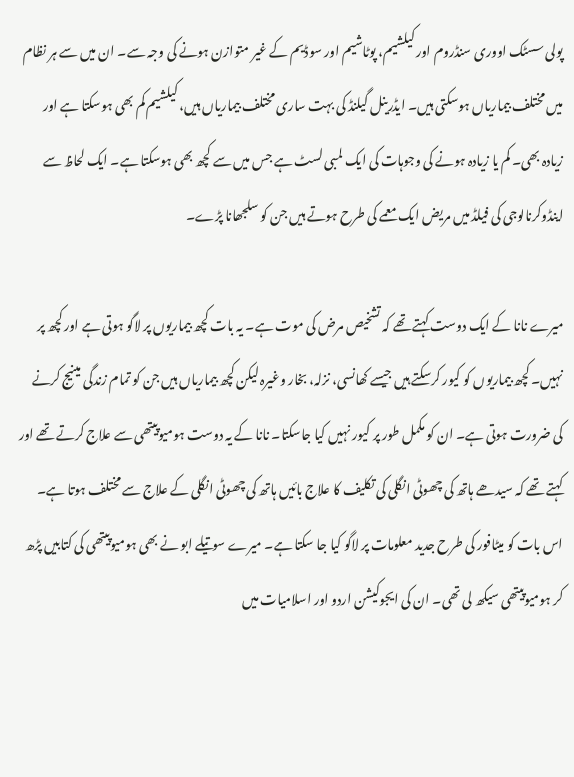پولی سسٹک اووری سنڈروم اور کیلشیم، پوٹاشیم اور سوڈیم کے غیر متوازن ہونے کی وجہ سے۔ ان میں‌ سے ہر نظام میں‌ مختلف بیماریاں‌ ہوسکتی ہیں۔ ایڈرینل گیلنڈ کی بہت ساری مختلف بیماریاں ہیں، کیلشیم کم بھی ہوسکتا ہے اور زیادہ بھی۔ کم یا زیادہ ہونے کی وجوہات کی ایک لمبی لسٹ ہے جس میں‌ سے کچھ بھی ہوسکتا ہے۔ ایک لحاظ سے اینڈوکرنالوجی کی فیلڈ میں‌ مریض‌ ایک معمے کی طرح‌ ہوتے ہیں‌ جن کو سلجھانا پڑے۔

میرے نانا کے ایک دوست کہتے تھے کہ تشخیص مرض‌ کی موت ہے۔ یہ بات کچھ بیماریوں‌ پر لاگو ہوتی ہے اور کچھ پر نہیں۔ کچھ بیماریوں‌ کو کیور کرسکتے ہیں جیسے کھانسی، نزلہ، بخار وغیرہ لیکن کچھ بیماریاں‌ ہیں‌ جن کو تمام زندگی مینیج کرنے کی ضرورت ہوتی ہے۔ ان کو مکمل طور پر کیور نہیں‌ کیا جاسکتا۔ نانا کے یہ دوست ہومیوپیتھی سے علاج کرتے تھے اور کہتے تھے کہ سیدھے ہاتھ کی چھوٹی انگلی کی تکلیف کا علاج بائیں‌ ہاتھ کی چھوٹی انگلی کے علاج سے مختلف ہوتا ہے۔ اس بات کو میٹافور کی طرح‌ جدید معلومات پر لاگو کیا جا سکتا ہے۔ میرے سوتیلے ابو نے بھی ہومیوپیتھی کی کتابیں پڑھ کر ہومیوپیتھی سیکھ لی تھی۔ ان کی ایجوکیشن اردو اور اسلامیات میں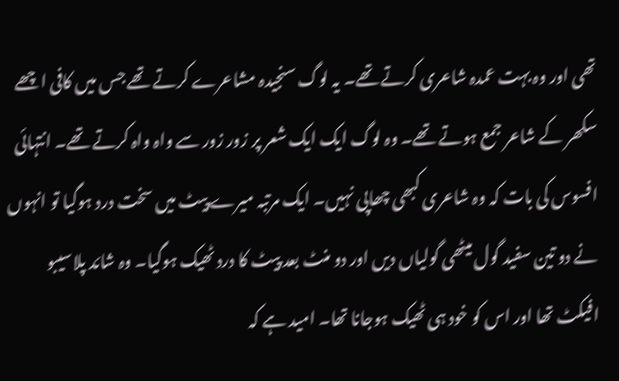تھی اور وہ بہت عمدہ شاعری کرتے تھے۔ یہ لوگ سنجیدہ مشاعرے کرتے تھے جس میں کافی اچھے سکھر کے شاعر جمع ہوتے تھے۔ وہ لوگ ایک ایک شعر پر زور زور سے واہ واہ کرتے تھے۔ انتہائی افسوس کی بات کہ وہ شاعری کبھی چھاپی نہیں۔ ایک مرتبہ میرے پیٹ میں‌ سخت درد ہوگیا تو انہوں‌ نے دو تین سفید گول میٹھی گولیاں‌ دیں‌ اور دو منٹ بعد پیٹ کا درد ٹھیک ہوگیا۔ وہ شائد پلاسیبو افیکٹ تھا اور اس کو خود ہی ٹھیک ہوجانا تھا۔ امید ہے کہ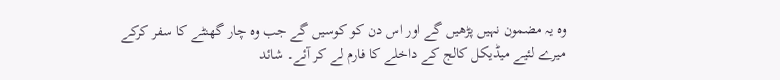وہ یہ مضمون نہیں پڑھیں گے اور اس دن کو کوسیں گے جب وہ چار گھنٹے کا سفر کرکے میرے لئیے میڈیکل کالج کے داخلے کا فارم لے کر آئے۔ شائد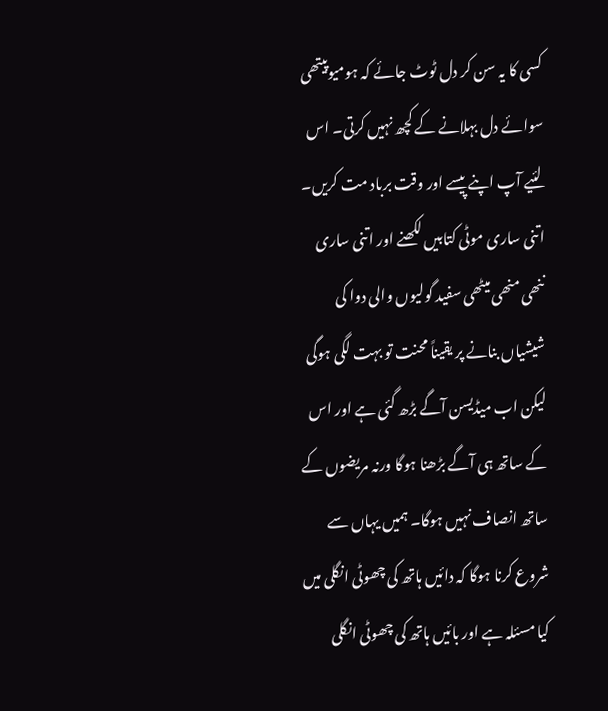کسی کا یہ سن کر دل ٹوٹ جائے کہ ہومیوپیتھی سوائے دل بہلانے کے کچھ نہیں کرتی۔ اس لئیے آپ اپنے پیسے اور وقت برباد مت کریں۔ اتنی ساری موٹی کتابیں‌ لکھنے اور اتنی ساری ننھی منھی میٹھی سفید گولیوں‌ والی دوا کی شیشیاں‌ بنانے پر یقیناً محنت تو بہت لگی ہوگی لیکن اب میڈیسن آگے بڑھ گئی ہے اور اس کے ساتھ ہی آگے بڑھنا ہوگا ورنہ مریضوں‌ کے ساتھ انصاف نہیں‌ ہوگا۔ ہمیں‌ یہاں‌ سے شروع کرنا ہوگا کہ دائیں ہاتھ کی چھوٹی انگلی میں‌ کیا مسئلہ ہے اور بائیں ہاتھ کی چھوٹی انگلی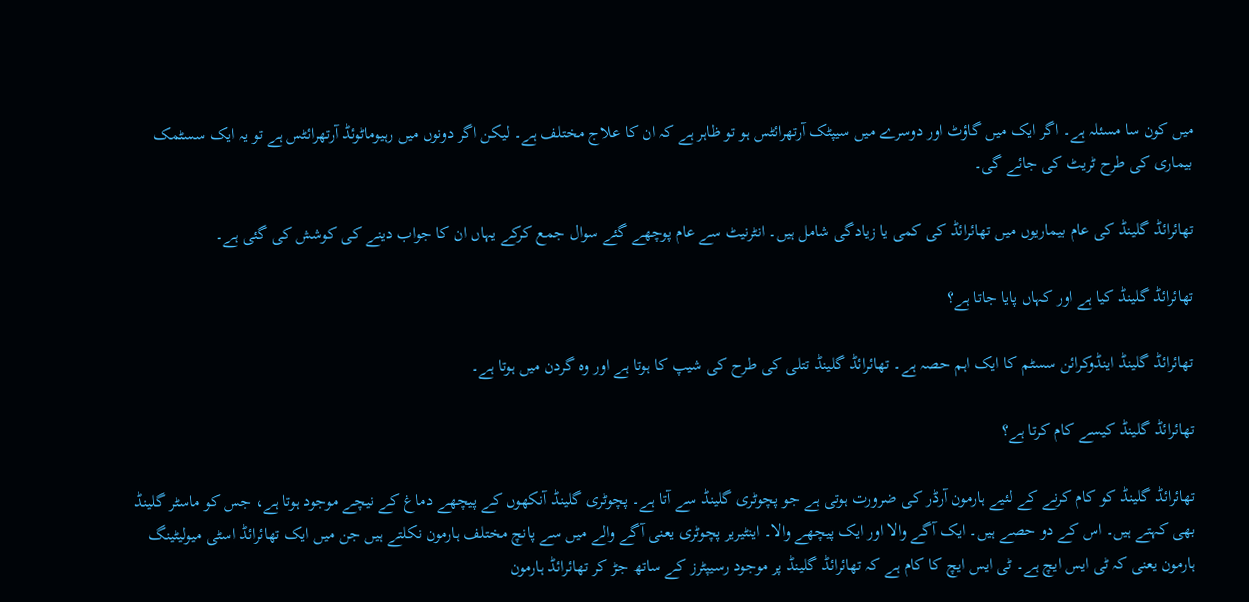میں کون سا مسئلہ ہے۔ اگر ایک میں‌ گاؤٹ اور دوسرے میں‌ سیپٹک آرتھرائٹس ہو تو ظاہر ہے کہ ان کا علاج مختلف ہے۔ لیکن اگر دونوں‌ میں‌ رہیوماٹوئڈ آرتھرائٹس ہے تو یہ ایک سسٹمک بیماری کی طرح‌ ٹریٹ کی جائے گی۔

تھائرائڈ گلینڈ کی عام بیماریوں‌ میں‌ تھائرائڈ کی کمی یا زیادگی شامل ہیں۔ انٹرنیٹ سے عام پوچھے گئے سوال جمع کرکے یہاں‌ ان کا جواب دینے کی کوشش کی گئی ہے۔

تھائرائڈ گلینڈ کیا ہے اور کہاں‌ پایا جاتا ہے؟

تھائرائڈ گلینڈ اینڈوکرائن سسٹم کا ایک اہم حصہ ہے۔ تھائرائڈ گلینڈ تتلی کی طرح‌ کی شیپ کا ہوتا ہے اور وہ گردن میں ہوتا ہے۔

تھائرائڈ گلینڈ کیسے کام کرتا ہے؟

تھائرائڈ گلینڈ کو کام کرنے کے لئیے ہارمون آرڈر کی ضرورت ہوتی ہے جو پچوٹری گلینڈ سے آتا ہے۔ پچوٹری گلینڈ آنکھوں‌ کے پیچھے دماغ کے نیچے موجود ہوتا ہے، جس کو ماسٹر گلینڈ بھی کہتے ہیں۔ اس کے دو حصے ہیں۔ ایک آگے والا اور ایک پیچھے والا۔ اینٹیریر پچوٹری یعنی آگے والے میں‌ سے پانچ مختلف ہارمون نکلتے ہیں‌ جن میں‌ ایک تھائرائڈ اسٹی میولیٹینگ ہارمون یعنی کہ ٹی ایس ایچ ہے۔ ٹی ایس ایچ کا کام ہے کہ تھائرائڈ گلینڈ پر موجود رسیپٹرز کے ساتھ جڑ کر تھائرائڈ ہارمون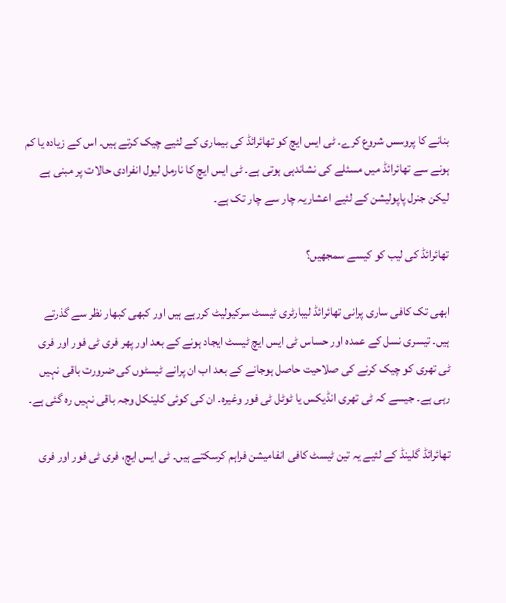بنانے کا پروسس شروع کرے۔ ٹی ایس ایچ کو تھائرائڈ کی بیماری کے لئیے چیک کرتے ہیں۔ اس کے زیادہ یا کم ہونے سے تھائرائڈ میں‌ مسئلے کی نشاندہی ہوتی ہے۔ ٹی ایس ایچ کا نارمل لیول انفرادی حالات پر مبنی ہے لیکن جنرل پاپولیشن کے لئیے اعشاریہ چار سے چار تک ہے۔

تھائرائڈ کی لیب کو کیسے سمجھیں؟

ابھی تک کافی ساری پرانی تھائرائڈ لیبارٹری ٹیسٹ سرکیولیٹ کررہے ہیں اور کبھی کبھار نظر سے گذرتے ہیں۔ تیسری نسل کے عمدہ اور حساس ٹی ایس ایچ ٹیسٹ ایجاد ہونے کے بعد اور پھر فری ٹی فور اور فری ٹی تھری کو چیک کرنے کی صلاحیت حاصل ہوجانے کے بعد اب ان پرانے ٹیسٹوں کی ضرورت باقی نہیں‌ رہی ہے۔ جیسے کہ ٹی تھری انڈیکس یا ٹوٹل ٹی فور وغیرہ۔ ان کی کوئی کلینکل وجہ باقی نہیں‌ رہ گئی ہے۔

تھائرائڈ گلینڈ کے لئیے یہ تین ٹیسٹ کافی انفامیشن فراہم کرسکتے ہیں۔ ٹی ایس ایچ، فری ٹی فور اور فری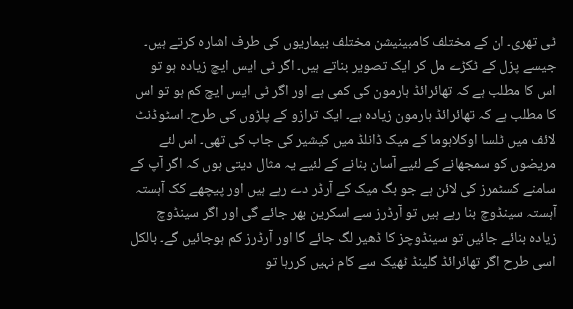ٹی تھری۔ ان کے مختلف کامبینیشن مختلف بیماریوں‌ کی طرف اشارہ کرتے ہیں۔ جیسے پزل کے ٹکڑے مل کر ایک تصویر بناتے ہیں۔ اگر ٹی ایس ایچ زیادہ ہو تو اس کا مطلب ہے کہ تھائرائڈ ہارمون کی کمی ہے اور اگر ٹی ایس ایچ کم ہو تو اس کا مطلب ہے کہ تھائرائڈ ہارمون زیادہ ہے۔ ایک ترازو کے پلڑوں‌ کی طرح۔ اسٹوڈنٹ لائف میں‌ ٹلسا اوکلاہوما کے میک ڈانلڈ میں‌ کیشیر کی جاب کی تھی۔ اس لئے مریضوں‌ کو سمجھانے کے لئیے آسان بنانے کے لئیے یہ مثال دیتی ہوں‌ کہ اگر آپ کے سامنے کسٹمرز کی لائن ہے جو بگ میک کے آرڈر دے رہے ہیں اور پیچھے کک آہستہ آہستہ سینڈوچ بنا رہے ہیں تو آرڈرز سے اسکرین بھر جائے گی اور اگر سینڈوچ زیادہ بنائے جائیں‌ تو سینڈوچز کا ڈھیر لگ جائے گا اور آرڈرز کم ہوجائیں‌ گے۔ بالکل اسی طرح‌ اگر تھائرائڈ گلینڈ ٹھیک سے کام نہیں‌ کررہا تو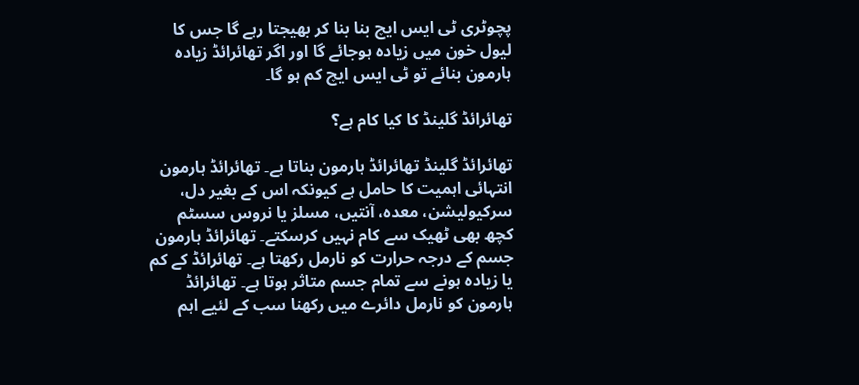پچوٹری ٹی ایس ایچ بنا بنا کر بھیجتا رہے گا جس کا لیول خون میں‌ زیادہ ہوجائے گا اور اگر تھائرائڈ زیادہ ہارمون بنائے تو ٹی ایس ایچ کم ہو گا۔

تھائرائڈ گلینڈ کا کیا کام ہے؟

تھائرائڈ گلینڈ تھائرائڈ ہارمون بناتا ہے۔ تھائرائڈ ہارمون انتہائی اہمیت کا حامل ہے کیونکہ اس کے بغیر دل، سرکیولیشن، معدہ، آنتیں، مسلز یا نروس سسٹم کچھ بھی ٹھیک سے کام نہیں‌ کرسکتے۔ تھائرائڈ ہارمون جسم کے درجہ حرارت کو نارمل رکھتا ہے۔ تھائرائڈ کے کم یا زیادہ ہونے سے تمام جسم متاثر ہوتا ہے۔ تھائرائڈ ہارمون کو نارمل دائرے میں‌ رکھنا سب کے لئیے اہم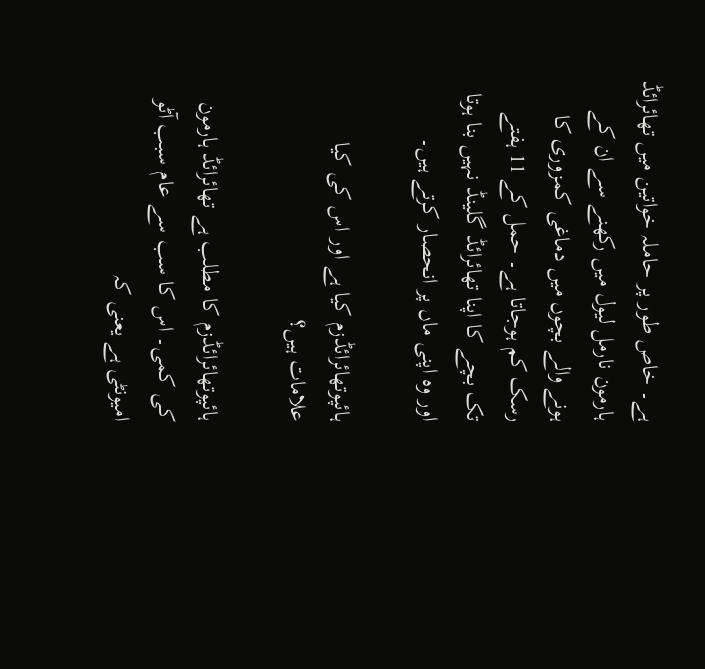ہے۔ خاص طور پر حاملہ خواتین میں تھائرائڈ ہارمون نارمل لیول میں‌ رکھنے سے ان کے ہونے والے بچوں‌ میں‌ دماغی کمزوری کا رسک کم ہوجاتا ہے۔ حمل کے 11 ہفتے تک بچے کا اپنا تھائرائڈ گلینڈ نہیں‌ بنا ہوتا اور وہ اپنی ماں‌ پر انحصار کرتے ہیں۔

ہائپوتھائرائڈزم کیا ہے اور اس کی کیا علامات ہیں؟

ہائپوتھائرائڈزم کا مطلب ہے تھائرائڈ ہارمون کی کمی۔ اس کا سب سے عام سبب آٹو امیونٹی ہے یعنی کہ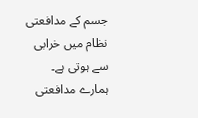جسم کے مدافعتی نظام میں‌ خرابی سے ہوتی ہے۔ ہمارے مدافعتی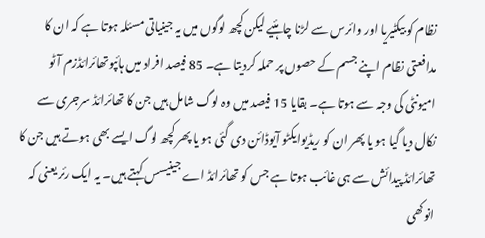نظام کو بیکٹیریا اور وائرس سے لڑنا چاہئیے لیکن کچھ لوگوں‌ میں‌ یہ جینیاتی مسئلہ ہوتا ہے کہ ان کا مدافعتی نظام اپنے جسم کے حصوں‌ پر حملہ کردیتا ہے۔ 85 فیصد افراد میں‌ ہائپوتھائرائڈزم آٹو امیونٹی کی وجہ سے ہوتا ہے۔ بقایا 15 فیصد میں‌ وہ لوگ شامل ہیں جن کا تھائرائڈ سرجری سے نکال دیا گیا ہو یا پھر ان کو ریڈیوایکٹو آیوڈائن دی گئی ہو یا پھر کچھ لوگ ایسے بھی ہوتے ہیں جن کا تھائرائڈ پیدائش سے ہی غائب ہوتا ہے جس کو تھائرائڈ اے جینیسس کہتے ہیں۔ یہ ایک رئر یعنی کہ انوکھی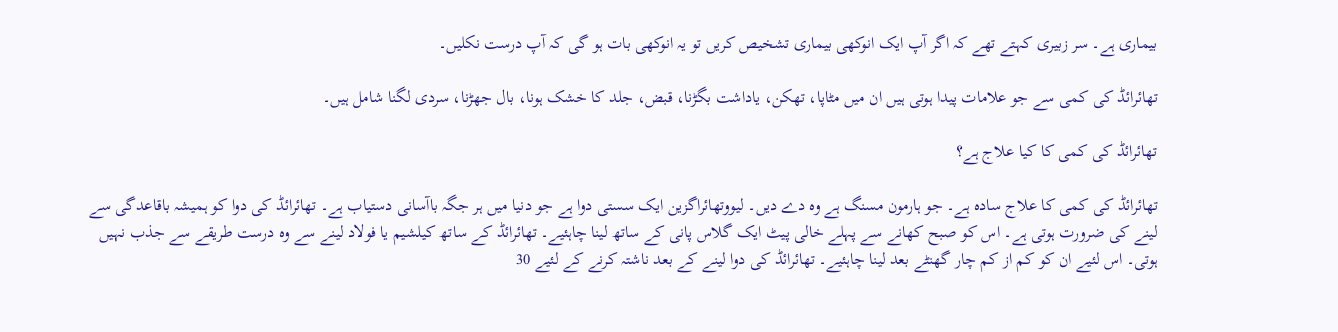بیماری ہے۔ سر زبیری کہتے تھے کہ اگر آپ ایک انوکھی بیماری تشخیص کریں‌ تو یہ انوکھی بات ہو گی کہ آپ درست نکلیں۔

تھائرائڈ کی کمی سے جو علامات پیدا ہوتی ہیں ان میں‌ مٹاپا، تھکن، یاداشت بگڑنا، قبض، جلد کا خشک ہونا، بال جھڑنا، سردی لگنا شامل ہیں۔

تھائرائڈ کی کمی کا کیا علاج ہے؟

تھائرائڈ کی کمی کا علاج سادہ ہے۔ جو ہارمون مسنگ ہے وہ دے دیں۔ لیووتھائراگزین ایک سستی دوا ہے جو دنیا میں‌ ہر جگہ باآسانی دستیاب ہے۔ تھائرائڈ کی دوا کو ہمیشہ باقاعدگی سے لینے کی ضرورت ہوتی ہے۔ اس کو صبح کھانے سے پہلے خالی پیٹ ایک گلاس پانی کے ساتھ لینا چاہئیے۔ تھائرائڈ کے ساتھ کیلشیم یا فولاد لینے سے وہ درست طریقے سے جذب نہیں‌ ہوتی۔ اس لئیے ان کو کم از کم چار گھنٹے بعد لینا چاہئیے۔ تھائرائڈ کی دوا لینے کے بعد ناشتہ کرنے کے لئیے 30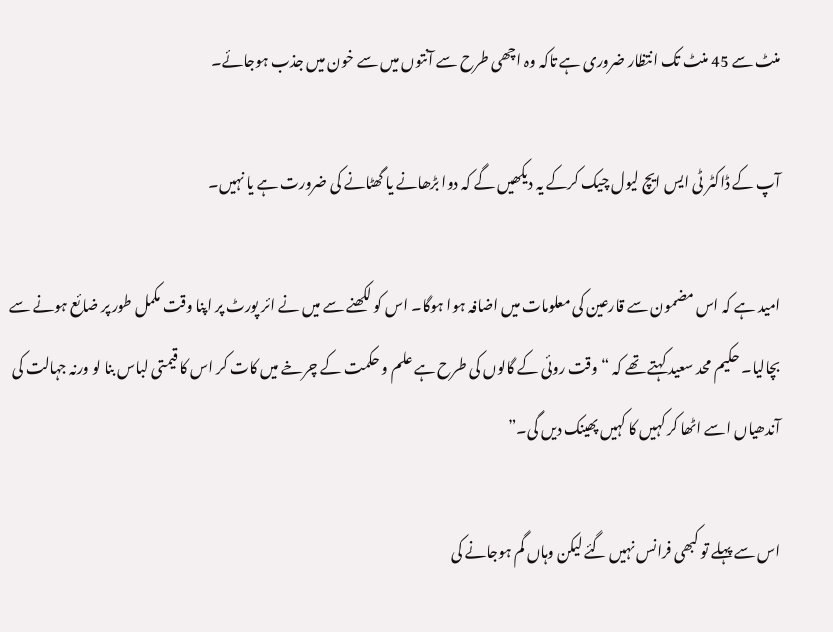منٹ سے 45 منٹ تک انتظار ضروری ہے تاکہ وہ اچھی طرح‌ سے آنتوں‌ میں‌ سے خون میں‌ جذب ہوجائے۔

آپ کے ڈاکٹر ٹی ایس ایچ لیول چیک کرکے یہ دیکھیں‌ گے کہ دوا بڑھانے یا گھٹانے کی ضرورت ہے یا نہیں۔

امید ہے کہ اس مضمون سے قارعین کی معلومات میں‌ اضافہ ہوا ہوگا۔ اس کو لکھنے سے میں‌ نے ائر پورٹ پر اپنا وقت مکمل طور پر ضائع ہونے سے بچالیا۔ حکیم محد سعید کہتے تھے کہ “وقت روئی کے گالوں‌ کی طرح‌ ہے علم و حکمت کے چرخے میں‌ کات کر اس کا قیمتی لباس بنا لو ورنہ جہالت کی آندھیاں‌ اسے اٹھا کر کہیں‌ کا کہیں پھینک دیں‌ گی۔”

اس سے پہلے تو کبھی فرانس نہیں گئے لیکن وہاں گم ہوجانے کی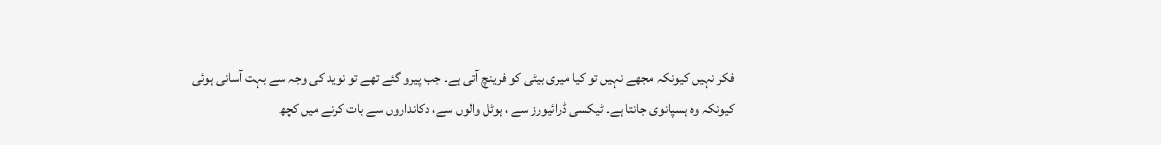فکر نہیں کیونکہ مجھے نہیں‌ تو کیا میری بیٹی کو فرینچ آتی ہے۔ جب پیرو گئے تھے تو نوید کی وجہ سے بہت آسانی ہوئی کیونکہ وہ ہسپانوی جانتا ہے۔ ٹیکسی ڈرائیورز سے ، ہوٹل والوں سے، دکانداروں سے بات کرنے میں کچھ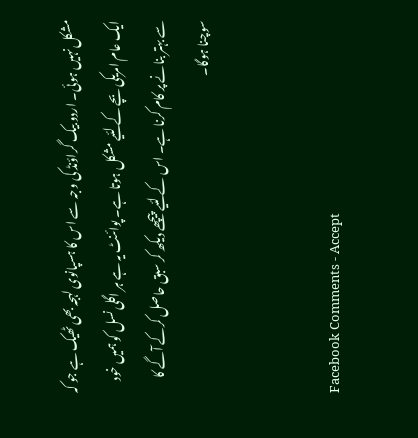مشکل نہیں ہوئی۔ اردو بیک گراؤنڈ کی وجہ سے اس کا ہسپانوی لہجہ بھی ٹھیک ہے جو کہ ایک عام امریکی بچے کے لئیے مشکل ہوتا ہے۔ پوائنٹ یہ ہے ہر اگلی نسل کو ہمیں‌ خود سے بہتر بنانے پر کام کرنا ہے۔ اس کے لئیے پیچھے دیکھ کر سبق حاصل کرکے آگے کا سوچنا ہوگا۔


Facebook Comments - Accept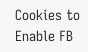Cookies to Enable FB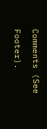Comments (See Footer).